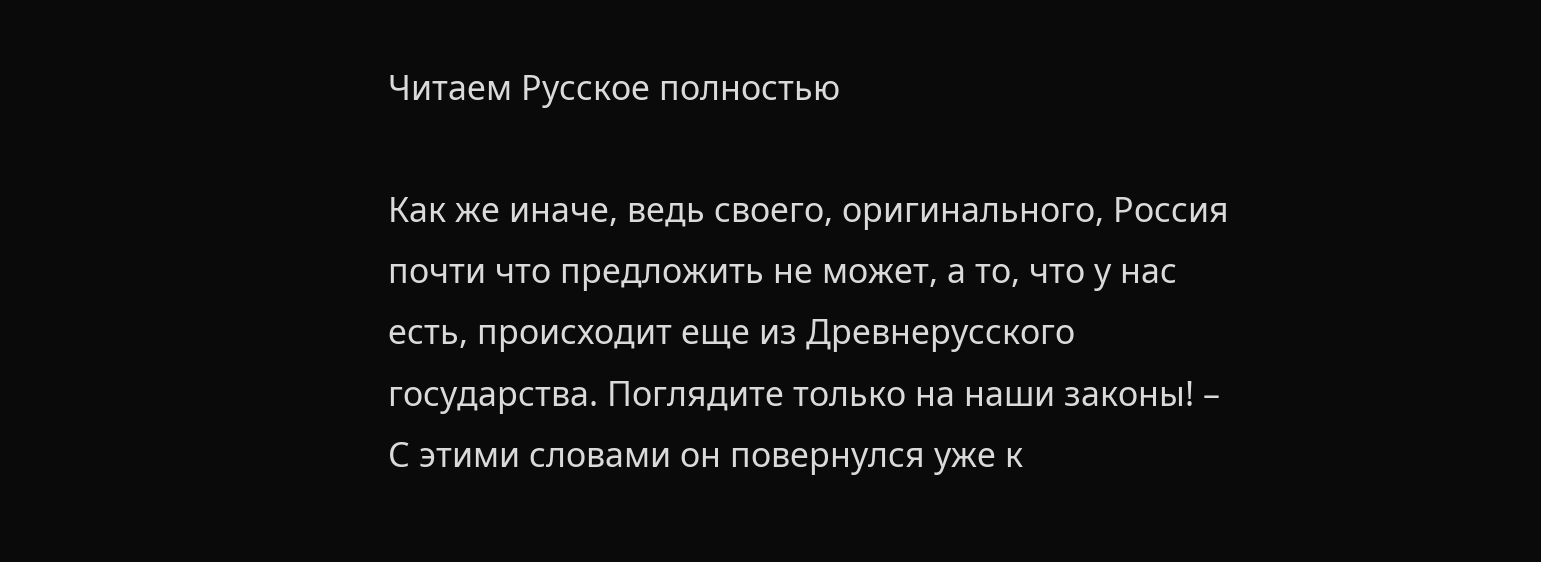Читаем Русское полностью

Как же иначе, ведь своего, оригинального, Россия почти что предложить не может, а то, что у нас есть, происходит еще из Древнерусского государства. Поглядите только на наши законы! – С этими словами он повернулся уже к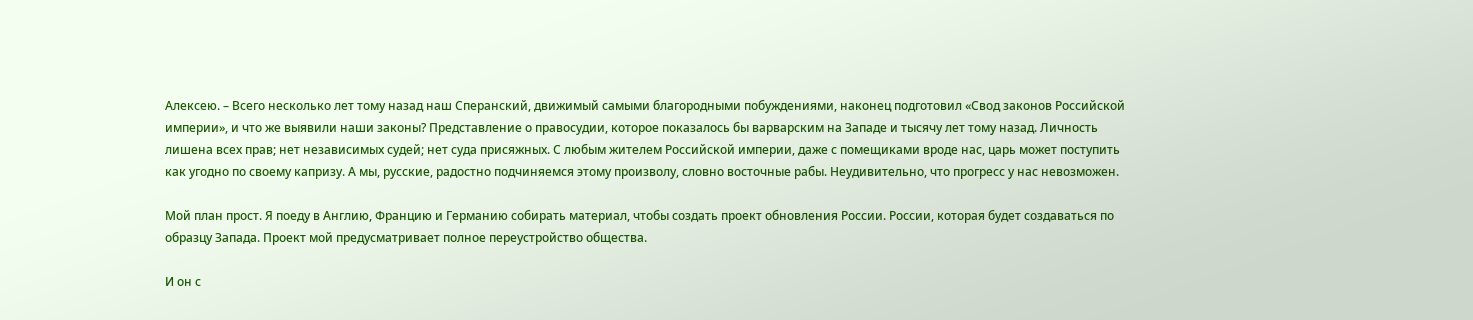Алексею. – Всего несколько лет тому назад наш Сперанский, движимый самыми благородными побуждениями, наконец подготовил «Свод законов Российской империи», и что же выявили наши законы? Представление о правосудии, которое показалось бы варварским на Западе и тысячу лет тому назад. Личность лишена всех прав; нет независимых судей; нет суда присяжных. С любым жителем Российской империи, даже с помещиками вроде нас, царь может поступить как угодно по своему капризу. А мы, русские, радостно подчиняемся этому произволу, словно восточные рабы. Неудивительно, что прогресс у нас невозможен.

Мой план прост. Я поеду в Англию, Францию и Германию собирать материал, чтобы создать проект обновления России. России, которая будет создаваться по образцу Запада. Проект мой предусматривает полное переустройство общества.

И он с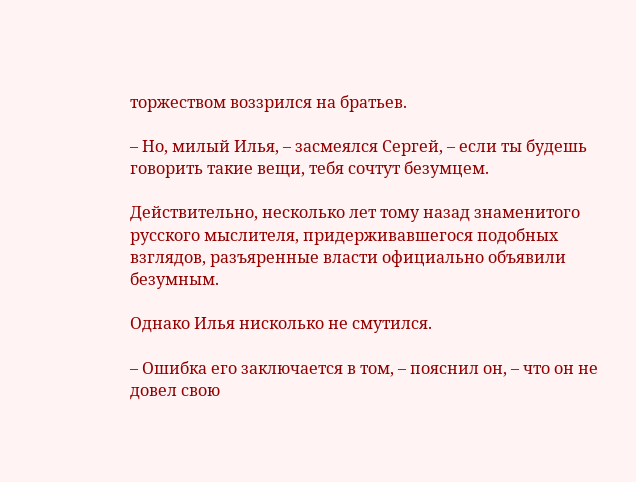торжеством воззрился на братьев.

– Но, милый Илья, – засмеялся Сергей, – если ты будешь говорить такие вещи, тебя сочтут безумцем.

Действительно, несколько лет тому назад знаменитого русского мыслителя, придерживавшегося подобных взглядов, разъяренные власти официально объявили безумным.

Однако Илья нисколько не смутился.

– Ошибка его заключается в том, – пояснил он, – что он не довел свою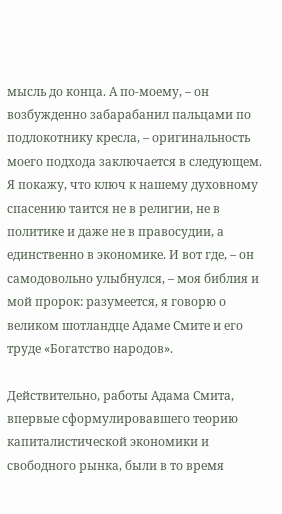мысль до конца. А по-моему, – он возбужденно забарабанил пальцами по подлокотнику кресла, – оригинальность моего подхода заключается в следующем. Я покажу, что ключ к нашему духовному спасению таится не в религии, не в политике и даже не в правосудии, а единственно в экономике. И вот где, – он самодовольно улыбнулся, – моя библия и мой пророк: разумеется, я говорю о великом шотландце Адаме Смите и его труде «Богатство народов».

Действительно, работы Адама Смита, впервые сформулировавшего теорию капиталистической экономики и свободного рынка, были в то время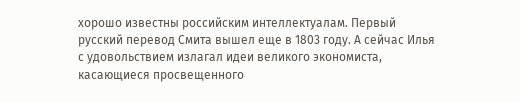хорошо известны российским интеллектуалам. Первый русский перевод Смита вышел еще в 1803 году. А сейчас Илья с удовольствием излагал идеи великого экономиста, касающиеся просвещенного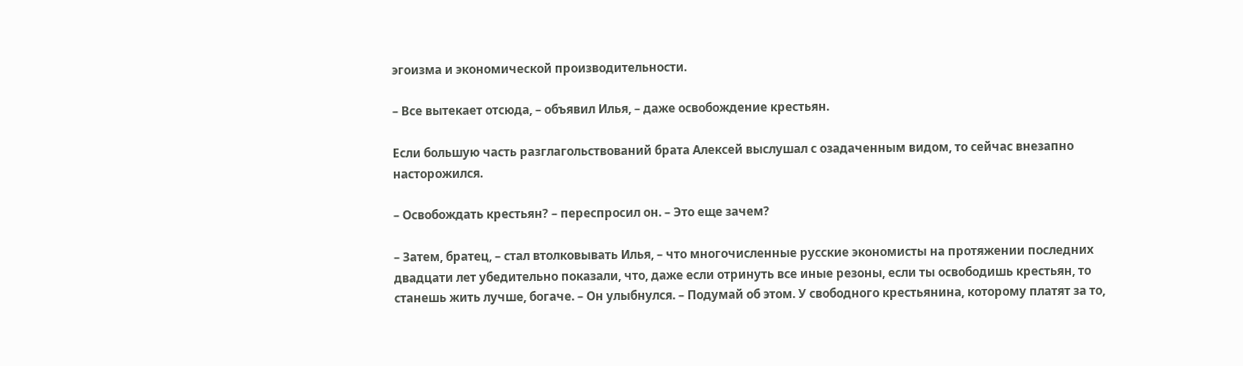эгоизма и экономической производительности.

– Все вытекает отсюда, – объявил Илья, – даже освобождение крестьян.

Если большую часть разглагольствований брата Алексей выслушал с озадаченным видом, то сейчас внезапно насторожился.

– Освобождать крестьян? – переспросил он. – Это еще зачем?

– Затем, братец, – стал втолковывать Илья, – что многочисленные русские экономисты на протяжении последних двадцати лет убедительно показали, что, даже если отринуть все иные резоны, если ты освободишь крестьян, то станешь жить лучше, богаче. – Он улыбнулся. – Подумай об этом. У свободного крестьянина, которому платят за то,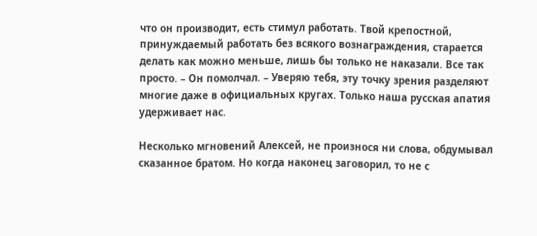что он производит, есть стимул работать. Твой крепостной, принуждаемый работать без всякого вознаграждения, старается делать как можно меньше, лишь бы только не наказали. Все так просто. – Он помолчал. – Уверяю тебя, эту точку зрения разделяют многие даже в официальных кругах. Только наша русская апатия удерживает нас.

Несколько мгновений Алексей, не произнося ни слова, обдумывал сказанное братом. Но когда наконец заговорил, то не с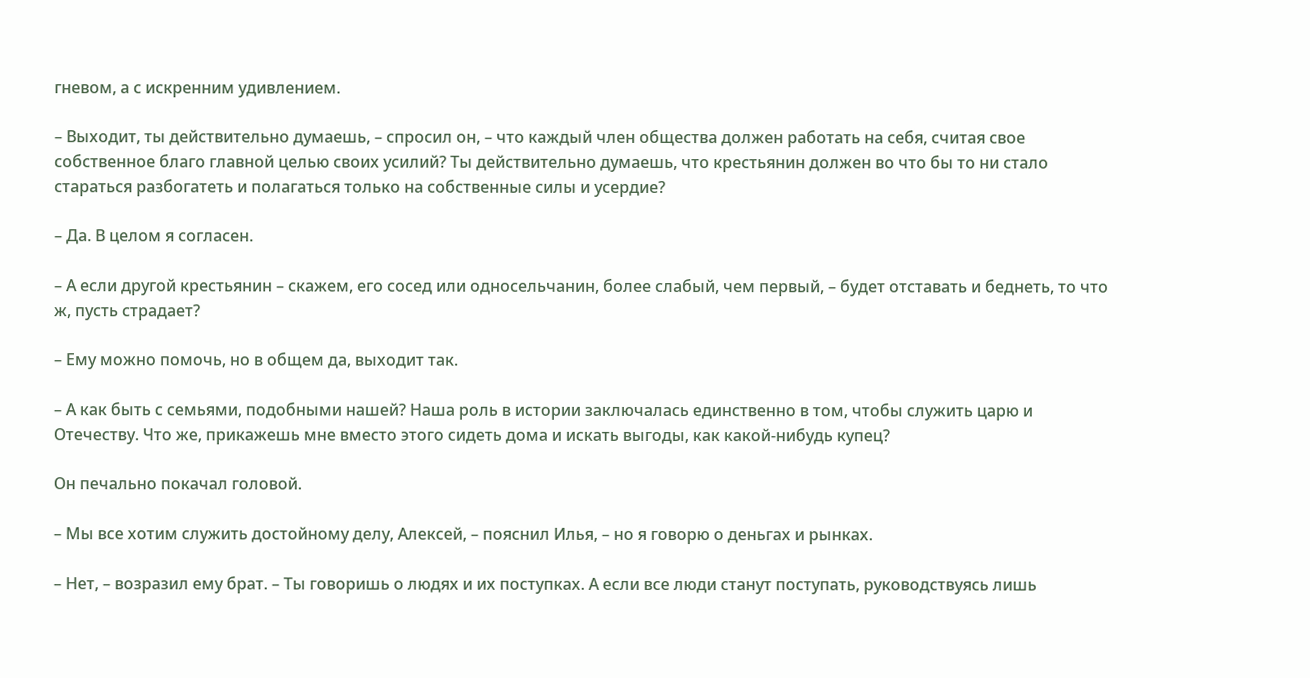гневом, а с искренним удивлением.

– Выходит, ты действительно думаешь, – спросил он, – что каждый член общества должен работать на себя, считая свое собственное благо главной целью своих усилий? Ты действительно думаешь, что крестьянин должен во что бы то ни стало стараться разбогатеть и полагаться только на собственные силы и усердие?

– Да. В целом я согласен.

– А если другой крестьянин – скажем, его сосед или односельчанин, более слабый, чем первый, – будет отставать и беднеть, то что ж, пусть страдает?

– Ему можно помочь, но в общем да, выходит так.

– А как быть с семьями, подобными нашей? Наша роль в истории заключалась единственно в том, чтобы служить царю и Отечеству. Что же, прикажешь мне вместо этого сидеть дома и искать выгоды, как какой-нибудь купец?

Он печально покачал головой.

– Мы все хотим служить достойному делу, Алексей, – пояснил Илья, – но я говорю о деньгах и рынках.

– Нет, – возразил ему брат. – Ты говоришь о людях и их поступках. А если все люди станут поступать, руководствуясь лишь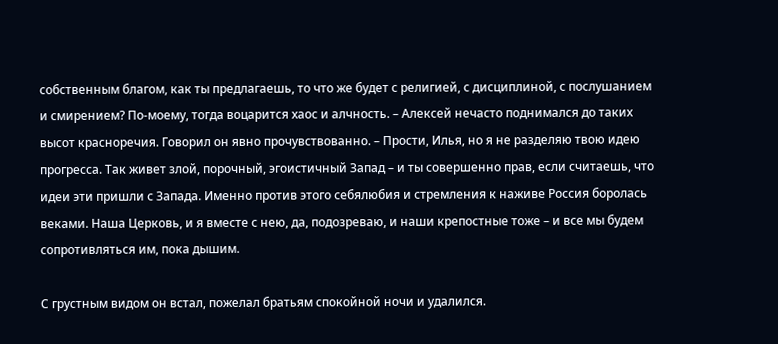собственным благом, как ты предлагаешь, то что же будет с религией, с дисциплиной, с послушанием и смирением? По-моему, тогда воцарится хаос и алчность. – Алексей нечасто поднимался до таких высот красноречия. Говорил он явно прочувствованно. – Прости, Илья, но я не разделяю твою идею прогресса. Так живет злой, порочный, эгоистичный Запад – и ты совершенно прав, если считаешь, что идеи эти пришли с Запада. Именно против этого себялюбия и стремления к наживе Россия боролась веками. Наша Церковь, и я вместе с нею, да, подозреваю, и наши крепостные тоже – и все мы будем сопротивляться им, пока дышим.

С грустным видом он встал, пожелал братьям спокойной ночи и удалился.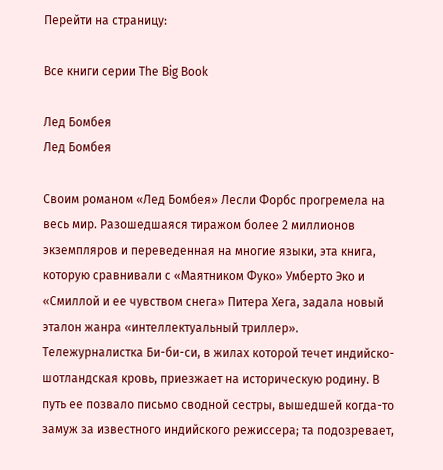Перейти на страницу:

Все книги серии The Big Book

Лед Бомбея
Лед Бомбея

Своим романом «Лед Бомбея» Лесли Форбс прогремела на весь мир. Разошедшаяся тиражом более 2 миллионов экземпляров и переведенная на многие языки, эта книга, которую сравнивали с «Маятником Фуко» Умберто Эко и «Смиллой и ее чувством снега» Питера Хега, задала новый эталон жанра «интеллектуальный триллер». Тележурналистка Би-би-си, в жилах которой течет индийско-шотландская кровь, приезжает на историческую родину. В путь ее позвало письмо сводной сестры, вышедшей когда-то замуж за известного индийского режиссера; та подозревает,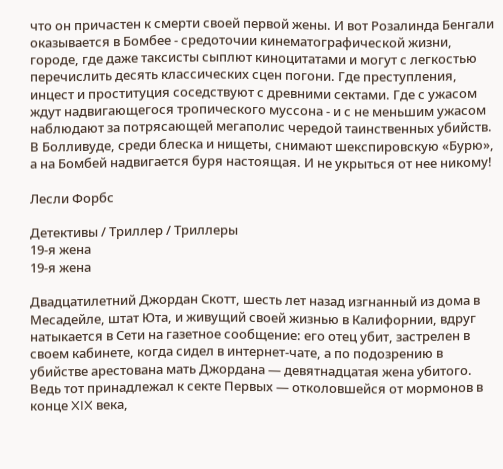что он причастен к смерти своей первой жены. И вот Розалинда Бенгали оказывается в Бомбее - средоточии кинематографической жизни, городе, где даже таксисты сыплют киноцитатами и могут с легкостью перечислить десять классических сцен погони. Где преступления, инцест и проституция соседствуют с древними сектами. Где с ужасом ждут надвигающегося тропического муссона - и с не меньшим ужасом наблюдают за потрясающей мегаполис чередой таинственных убийств. В Болливуде, среди блеска и нищеты, снимают шекспировскую «Бурю», а на Бомбей надвигается буря настоящая. И не укрыться от нее никому!

Лесли Форбс

Детективы / Триллер / Триллеры
19-я жена
19-я жена

Двадцатилетний Джордан Скотт, шесть лет назад изгнанный из дома в Месадейле, штат Юта, и живущий своей жизнью в Калифорнии, вдруг натыкается в Сети на газетное сообщение: его отец убит, застрелен в своем кабинете, когда сидел в интернет-чате, а по подозрению в убийстве арестована мать Джордана — девятнадцатая жена убитого. Ведь тот принадлежал к секте Первых — отколовшейся от мормонов в конце XIX века,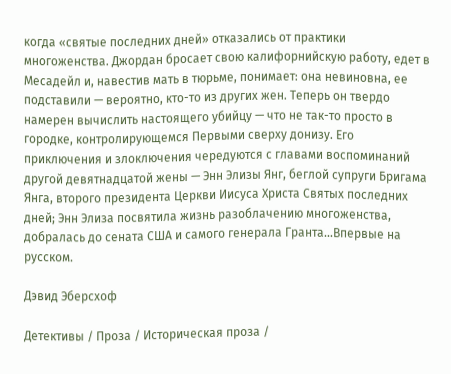когда «святые последних дней» отказались от практики многоженства. Джордан бросает свою калифорнийскую работу, едет в Месадейл и, навестив мать в тюрьме, понимает: она невиновна, ее подставили — вероятно, кто-то из других жен. Теперь он твердо намерен вычислить настоящего убийцу — что не так-то просто в городке, контролирующемся Первыми сверху донизу. Его приключения и злоключения чередуются с главами воспоминаний другой девятнадцатой жены — Энн Элизы Янг, беглой супруги Бригама Янга, второго президента Церкви Иисуса Христа Святых последних дней; Энн Элиза посвятила жизнь разоблачению многоженства, добралась до сената США и самого генерала Гранта…Впервые на русском.

Дэвид Эберсхоф

Детективы / Проза / Историческая проза /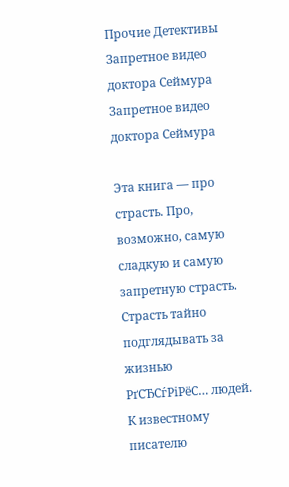Прочие Детективы
Запретное видео доктора Сеймура
Запретное видео доктора Сеймура

Эта книга — про страсть. Про, возможно, самую сладкую и самую запретную страсть. Страсть тайно подглядывать за жизнью РґСЂСѓРіРёС… людей. К известному писателю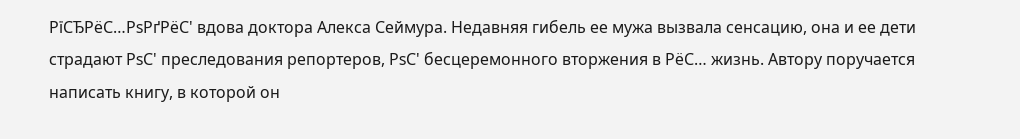РїСЂРёС…РѕРґРёС' вдова доктора Алекса Сеймура. Недавняя гибель ее мужа вызвала сенсацию, она и ее дети страдают РѕС' преследования репортеров, РѕС' бесцеремонного вторжения в РёС… жизнь. Автору поручается написать книгу, в которой он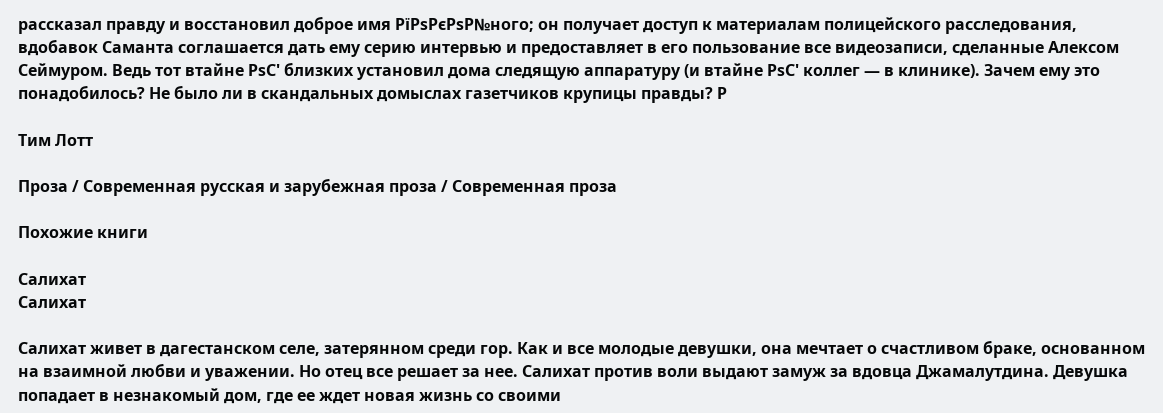рассказал правду и восстановил доброе имя РїРѕРєРѕР№ного; он получает доступ к материалам полицейского расследования, вдобавок Саманта соглашается дать ему серию интервью и предоставляет в его пользование все видеозаписи, сделанные Алексом Сеймуром. Ведь тот втайне РѕС' близких установил дома следящую аппаратуру (и втайне РѕС' коллег — в клинике). Зачем ему это понадобилось? Не было ли в скандальных домыслах газетчиков крупицы правды? Р

Тим Лотт

Проза / Современная русская и зарубежная проза / Современная проза

Похожие книги

Салихат
Салихат

Салихат живет в дагестанском селе, затерянном среди гор. Как и все молодые девушки, она мечтает о счастливом браке, основанном на взаимной любви и уважении. Но отец все решает за нее. Салихат против воли выдают замуж за вдовца Джамалутдина. Девушка попадает в незнакомый дом, где ее ждет новая жизнь со своими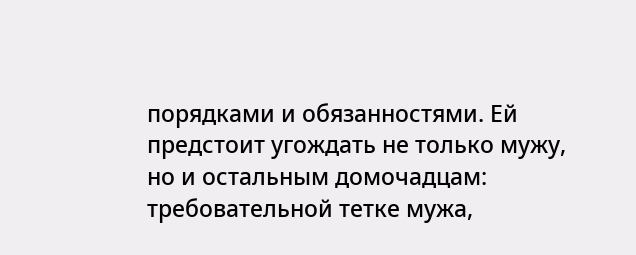порядками и обязанностями. Ей предстоит угождать не только мужу, но и остальным домочадцам: требовательной тетке мужа,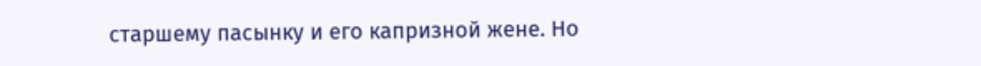старшему пасынку и его капризной жене. Но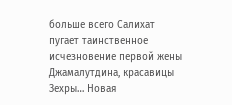больше всего Салихат пугает таинственное исчезновение первой жены Джамалутдина, красавицы Зехры… Новая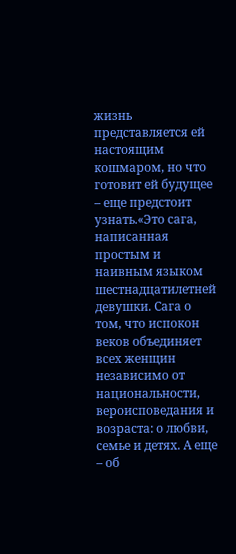жизнь представляется ей настоящим кошмаром, но что готовит ей будущее – еще предстоит узнать.«Это сага, написанная простым и наивным языком шестнадцатилетней девушки. Сага о том, что испокон веков объединяет всех женщин независимо от национальности, вероисповедания и возраста: о любви, семье и детях. А еще – об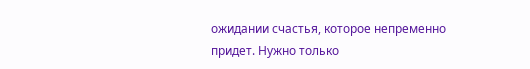ожидании счастья, которое непременно придет. Нужно только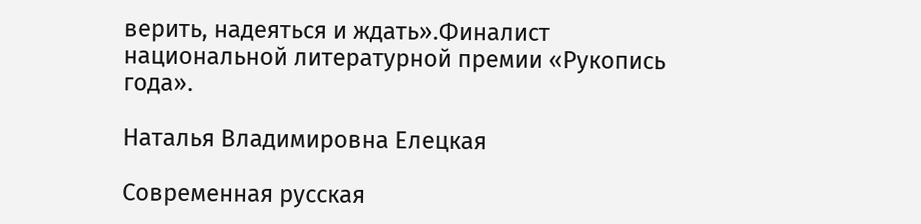верить, надеяться и ждать».Финалист национальной литературной премии «Рукопись года».

Наталья Владимировна Елецкая

Современная русская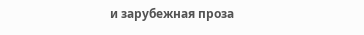и зарубежная проза